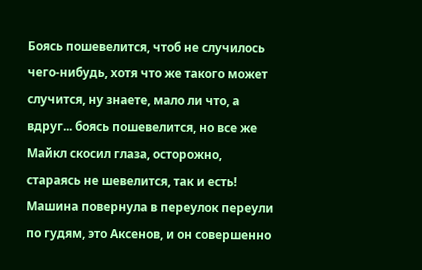Боясь пошевелится, чтоб не случилось чего-нибудь, хотя что же такого может случится, ну знаете, мало ли что, а вдруг... боясь пошевелится, но все же Майкл скосил глаза, осторожно, стараясь не шевелится, так и есть! Машина повернула в переулок переули по гудям, это Аксенов, и он совершенно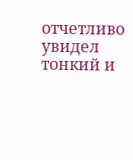отчетливо увидел тонкий и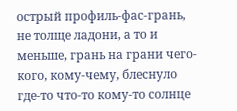острый профиль-фас-грань, не толще ладони, а то и меньше, грань на грани чего-кого, кому-чему, блеснуло где-то что-то кому-то солнце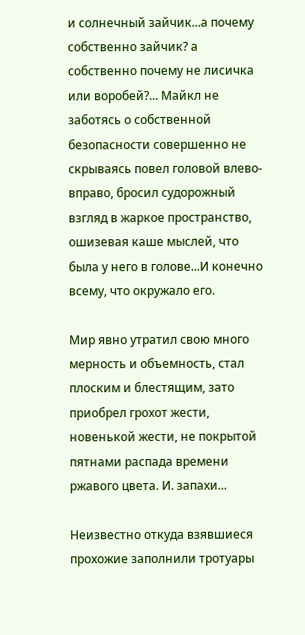и солнечный зайчик...а почему собственно зайчик? а собственно почему не лисичка или воробей?... Майкл не заботясь о собственной безопасности совершенно не скрываясь повел головой влево- вправо, бросил судорожный взгляд в жаркое пространство, ошизевая каше мыслей, что была у него в голове...И конечно всему, что окружало его.

Мир явно утратил свою много мерность и объемность, стал плоским и блестящим, зато приобрел грохот жести, новенькой жести, не покрытой пятнами распада времени ржавого цвета. И. запахи...

Неизвестно откуда взявшиеся прохожие заполнили тротуары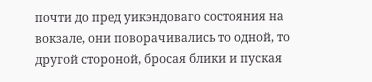почти до пред уикэндоваго состояния на вокзале, они поворачивались то одной, то другой стороной, бросая блики и пуская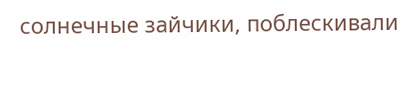солнечные зайчики, поблескивали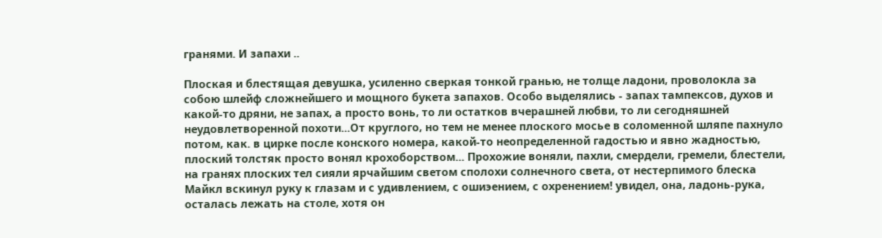гранями. И запахи ..

Плоская и блестящая девушка, усиленно сверкая тонкой гранью, не толще ладони, проволокла за собою шлейф сложнейшего и мощного букета запахов. Особо выделялись - запах тампексов, духов и какой-то дряни, не запах, а просто вонь, то ли остатков вчерашней любви, то ли сегодняшней неудовлетворенной похоти...От круглого, но тем не менее плоского мосье в соломенной шляпе пахнуло потом, как. в цирке после конского номера, какой-то неопределенной гадостью и явно жадностью, плоский толстяк просто вонял крохоборством... Прохожие воняли, пахли, смердели, гремели, блестели, на гранях плоских тел сияли ярчайшим светом сполохи солнечного света, от нестерпимого блеска Майкл вскинул руку к глазам и с удивлением, с ошиэением, с охренением! увидел, она, ладонь-рука, осталась лежать на столе, хотя он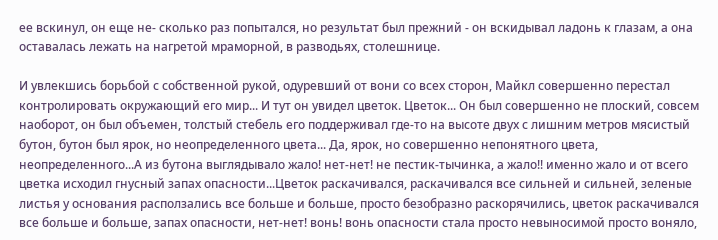ее вскинул, он еще не- сколько раз попытался, но результат был прежний - он вскидывал ладонь к глазам, а она оставалась лежать на нагретой мраморной, в разводьях, столешнице.

И увлекшись борьбой с собственной рукой, одуревший от вони со всех сторон, Майкл совершенно перестал контролировать окружающий его мир... И тут он увидел цветок. Цветок... Он был совершенно не плоский, совсем наоборот, он был объемен, толстый стебель его поддерживал где-то на высоте двух с лишним метров мясистый бутон, бутон был ярок, но неопределенного цвета... Да, ярок, но совершенно непонятного цвета, неопределенного...А из бутона выглядывало жало! нет-нет! не пестик-тычинка, а жало!! именно жало и от всего цветка исходил гнусный запах опасности...Цветок раскачивался, раскачивался все сильней и сильней, зеленые листья у основания расползались все больше и больше, просто безобразно раскорячились, цветок раскачивался все больше и больше, запах опасности, нет-нет! вонь! вонь опасности стала просто невыносимой просто воняло,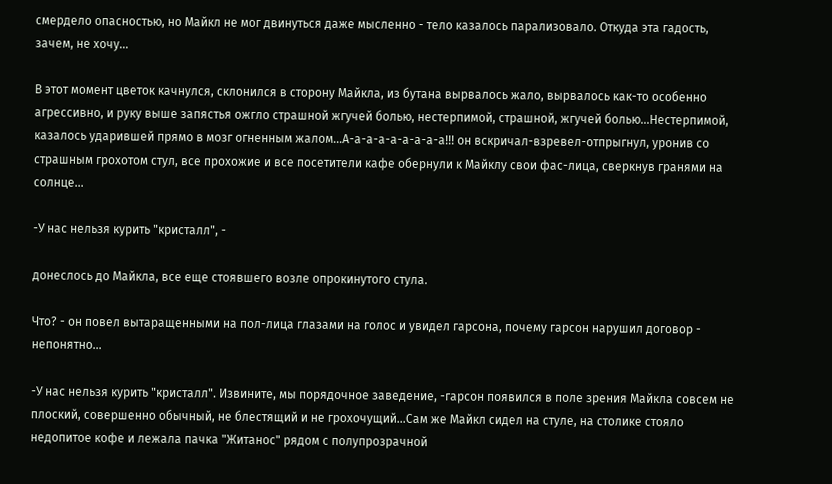смердело опасностью, но Майкл не мог двинуться даже мысленно - тело казалось парализовало. Откуда эта гадость, зачем, не хочу...

В этот момент цветок качнулся, склонился в сторону Майкла, из бутана вырвалось жало, вырвалось как-то особенно агрессивно, и руку выше запястья ожгло страшной жгучей болью, нестерпимой, страшной, жгучей болью...Нестерпимой, казалось ударившей прямо в мозг огненным жалом...А-а-а-а-а-а-а-а-а!!! он вскричал-взревел-отпрыгнул, уронив со страшным грохотом стул, все прохожие и все посетители кафе обернули к Майклу свои фас-лица, сверкнув гранями на солнце...

-У нас нельзя курить "кристалл", -

донеслось до Майкла, все еще стоявшего возле опрокинутого стула.

Что? - он повел вытаращенными на пол-лица глазами на голос и увидел гарсона, почему гарсон нарушил договор - непонятно...

-У нас нельзя курить "кристалл". Извините, мы порядочное заведение, -гарсон появился в поле зрения Майкла совсем не плоский, совершенно обычный, не блестящий и не грохочущий...Сам же Майкл сидел на стуле, на столике стояло недопитое кофе и лежала пачка "Житанос" рядом с полупрозрачной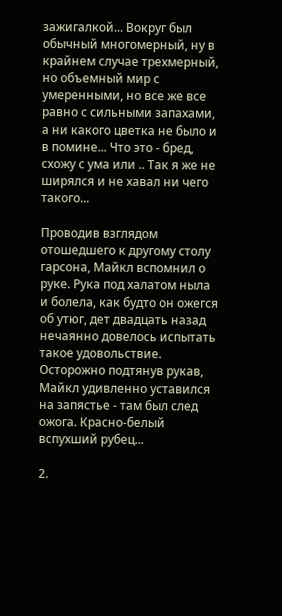зажигалкой... Вокруг был обычный многомерный, ну в крайнем случае трехмерный, но объемный мир с умеренными, но все же все равно с сильными запахами, а ни какого цветка не было и в помине... Что это - бред, схожу с ума или .. Так я же не ширялся и не хавал ни чего такого...

Проводив взглядом отошедшего к другому столу гарсона, Майкл вспомнил о руке. Рука под халатом ныла и болела, как будто он ожегся об утюг, дет двадцать назад нечаянно довелось испытать такое удовольствие. Осторожно подтянув рукав, Майкл удивленно уставился на запястье - там был след ожога. Красно-белый вспухший рубец...

2.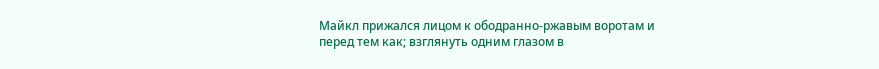Майкл прижался лицом к ободранно-ржавым воротам и перед тем как; взглянуть одним глазом в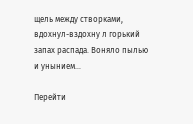щель между створками, вдохнул-вздохну л горький запах распада. Воняло пылью и унынием...

Перейти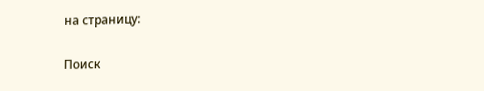на страницу:

Поиск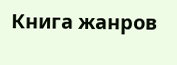Книга жанров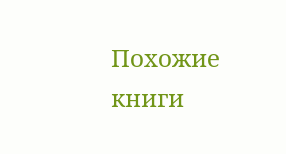Похожие книги